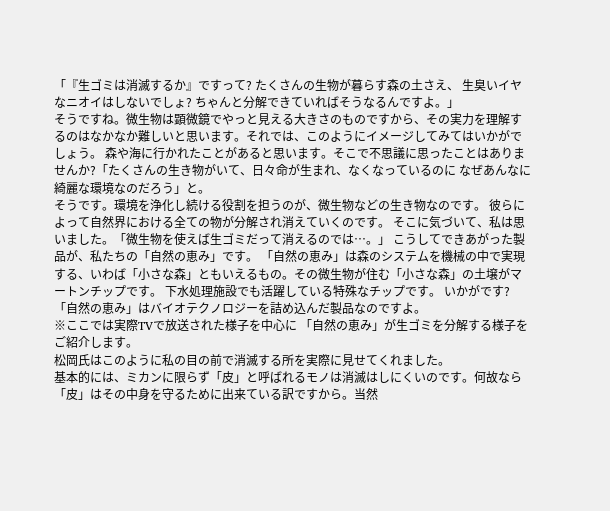「『生ゴミは消滅するか』ですって? たくさんの生物が暮らす森の土さえ、 生臭いイヤなニオイはしないでしょ? ちゃんと分解できていればそうなるんですよ。」
そうですね。微生物は顕微鏡でやっと見える大きさのものですから、その実力を理解するのはなかなか難しいと思います。それでは、このようにイメージしてみてはいかがでしょう。 森や海に行かれたことがあると思います。そこで不思議に思ったことはありませんか?「たくさんの生き物がいて、日々命が生まれ、なくなっているのに なぜあんなに綺麗な環境なのだろう」と。
そうです。環境を浄化し続ける役割を担うのが、微生物などの生き物なのです。 彼らによって自然界における全ての物が分解され消えていくのです。 そこに気づいて、私は思いました。「微生物を使えば生ゴミだって消えるのでは…。」 こうしてできあがった製品が、私たちの「自然の恵み」です。 「自然の恵み」は森のシステムを機械の中で実現する、いわば「小さな森」ともいえるもの。その微生物が住む「小さな森」の土壌がマートンチップです。 下水処理施設でも活躍している特殊なチップです。 いかがです? 「自然の恵み」はバイオテクノロジーを詰め込んだ製品なのですよ。
※ここでは実際TVで放送された様子を中心に 「自然の恵み」が生ゴミを分解する様子をご紹介します。
松岡氏はこのように私の目の前で消滅する所を実際に見せてくれました。
基本的には、ミカンに限らず「皮」と呼ばれるモノは消滅はしにくいのです。何故なら「皮」はその中身を守るために出来ている訳ですから。当然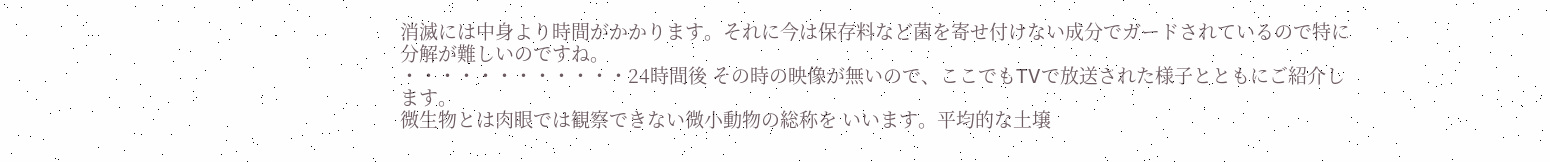消滅には中身より時間がかかります。それに今は保存料など菌を寄せ付けない成分でガードされているので特に分解が難しいのですね。
・・・・・・・・・・・・24時間後 その時の映像が無いので、ここでもTVで放送された様子とともにご紹介します。
微生物とは肉眼では観察できない微小動物の総称を いいます。平均的な土壌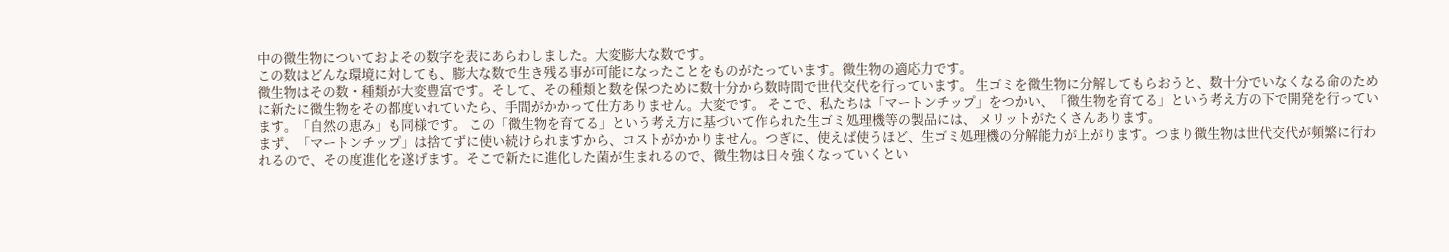中の微生物についておよその数字を表にあらわしました。大変膨大な数です。
この数はどんな環境に対しても、膨大な数で生き残る事が可能になったことをものがたっています。微生物の適応力です。
微生物はその数・種類が大変豊富です。そして、その種類と数を保つために数十分から数時間で世代交代を行っています。 生ゴミを微生物に分解してもらおうと、数十分でいなくなる命のために新たに微生物をその都度いれていたら、手間がかかって仕方ありません。大変です。 そこで、私たちは「マートンチップ」をつかい、「微生物を育てる」という考え方の下で開発を行っています。「自然の恵み」も同様です。 この「微生物を育てる」という考え方に基づいて作られた生ゴミ処理機等の製品には、 メリットがたくさんあります。
まず、「マートンチップ」は捨てずに使い続けられますから、コストがかかりません。つぎに、使えば使うほど、生ゴミ処理機の分解能力が上がります。つまり微生物は世代交代が頻繁に行われるので、その度進化を遂げます。そこで新たに進化した菌が生まれるので、微生物は日々強くなっていくとい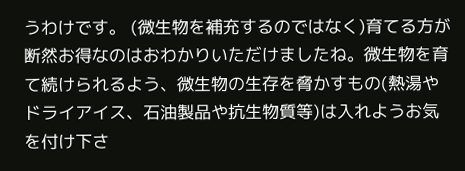うわけです。 (微生物を補充するのではなく)育てる方が断然お得なのはおわかりいただけましたね。微生物を育て続けられるよう、微生物の生存を脅かすもの(熱湯やドライアイス、石油製品や抗生物質等)は入れようお気を付け下さ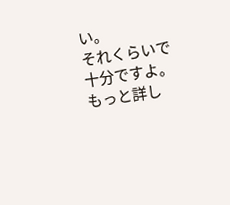い。
それくらいで十分ですよ。 もっと詳し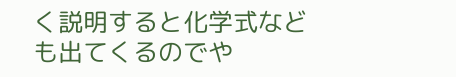く説明すると化学式なども出てくるのでや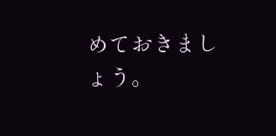めておきましょう。